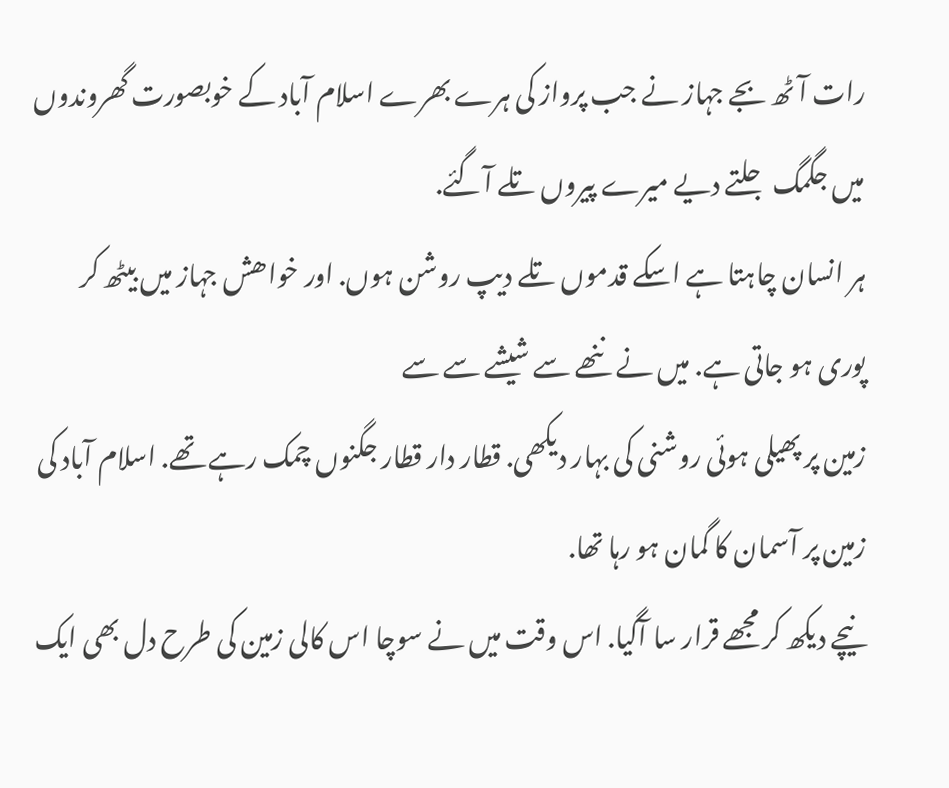رات آٹھ بجے جہاز نے جب پرواز کی ہرے بھرے اسلام آباد کے خوبصورت گھروندوں میں جگمگ جلتے دیے میرے پیروں تلے آگئے.
ہر انسان چاہتا ہے اسکے قدموں تلے دیپ روشن ہوں. اور خواھش جہاز میں بیٹھ کر پوری ہو جاتی ہے. میں نے ننھے سے شیشے سے سے
زمین پر پھیلی ہوئی روشنی کی بہار دیکھی. قطار دار قطار جگنوں چمک رہے تھے. اسلام آباد کی زمین پر آسمان کا گمان ہو رہا تھا.
نیچے دیکھ کر مجھے قرار سا آگیا. اس وقت میں نے سوچا اس کالی زمین کی طرح دل بھی ایک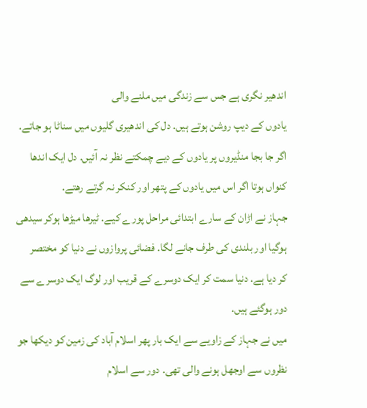اندھیر نگری ہے جس سے زندگی میں ملنے والی
یادوں کے دیپ روشن ہوتے ہیں. دل کی اندھیری گلیوں میں سناٹا ہو جاتے. اگر جا بجا منڈیروں پر یادوں کے دیے چمکتے نظر نہ آئیں. دل ایک اندھا
کنواں ہوتا اگر اس میں یادوں کے پتھر اور کنکر نہ گرتے رهتے.
جہاز نے اڑان کے سارے ابتدائی مراحل پورے کیے. ٹیرھا میڑھا ہوکر سیدھی ہوگیا اور بلندی کی طرف جانے لگا. فضائی پروازوں نے دنیا کو مختصر
کر دیا ہے. دنیا سمت کر ایک دوسرے کے قریب اور لوگ ایک دوسرے سے دور ہوگئے ہیں.
میں نے جہاز کے زاویے سے ایک بار پھر اسلام آباد کی زمین کو دیکھا جو نظروں سے اوجھل ہونے والی تھی. دور سے اسلام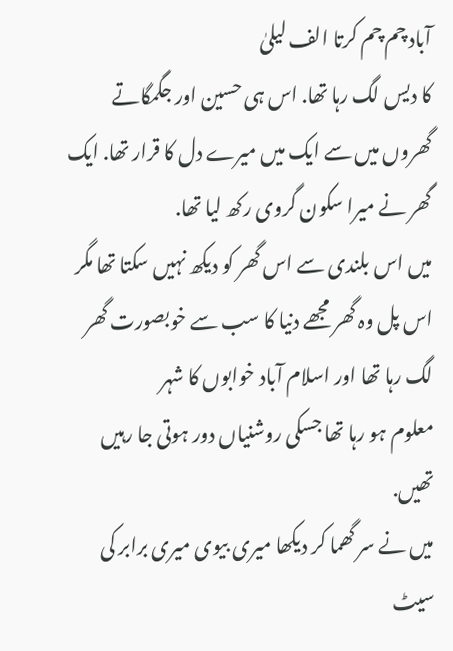آباد چم چم کرتا الف لیلیٰ
کا دیس لگ رہا تھا. اس ہی حسین اور جگمگاتے گھروں میں سے ایک میں میرے دل کا قرار تھا. ایک گھر نے میرا سکون گروی رکھ لیا تھا.
میں اس بلندی سے اس گھر کو دیکھ نہیں سکتا تھا مگر اس پل وہ گھر مجھے دنیا کا سب سے خوبصورت گھر لگ رہا تھا اور اسلام آباد خوابوں کا شہر
معلوم ہو رہا تھا جسکی روشنیاں دور ہوتی جا رہیں تھیں.
میں نے سر گھما کر دیکھا میری بیوی میری برابر کی سیٹ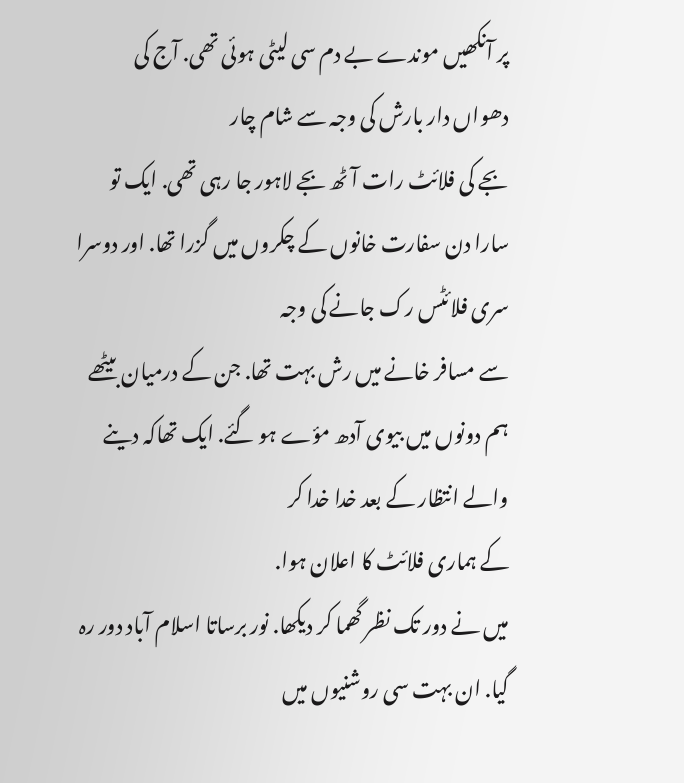پر آنکھیں موندے بے دم سی لیٹی ہوئی تھی. آج کی دھواں دار بارش کی وجہ سے شام چار
بجے کی فلائٹ رات آٹھ بجے لاہور جا رہی تھی. ایک تو سارا دن سفارت خانوں کے چکروں میں گزرا تھا. اور دوسرا سری فلائٹس رک جانے کی وجہ
سے مسافر خانے میں رش بہت تھا. جن کے درمیان بیٹھے ہم دونوں میں بیوی آدھ مؤے ہو گئے. ایک تھاکہ دینے والے انتظار کے بعد خدا خدا کر
کے ہماری فلائٹ کا اعلان ہوا.
میں نے دور تک نظر گھما کر دیکھا. نور برساتا اسلام آباد دور رہ گیا. ان بہت سی روشنیوں میں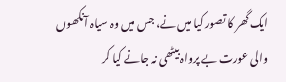ایک گھر کا تصور کیا میں نے، جس میں وہ سیاہ آنکھوں
والی عورت بے پرواہ بیٹھی نہ جانے کیا کر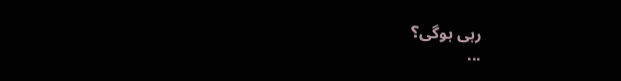رہی ہوگی؟
...